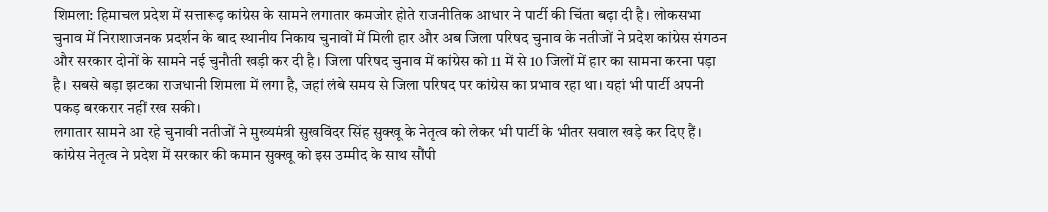शिमला: हिमाचल प्रदेश में सत्तारूढ़ कांग्रेस के सामने लगातार कमजोर होते राजनीतिक आधार ने पार्टी की चिंता बढ़ा दी है। लोकसभा चुनाव में निराशाजनक प्रदर्शन के बाद स्थानीय निकाय चुनावों में मिली हार और अब जिला परिषद चुनाव के नतीजों ने प्रदेश कांग्रेस संगठन और सरकार दोनों के सामने नई चुनौती खड़ी कर दी है। जिला परिषद चुनाव में कांग्रेस को 11 में से 10 जिलों में हार का सामना करना पड़ा है। सबसे बड़ा झटका राजधानी शिमला में लगा है, जहां लंबे समय से जिला परिषद पर कांग्रेस का प्रभाव रहा था। यहां भी पार्टी अपनी पकड़ बरकरार नहीं रख सकी।
लगातार सामने आ रहे चुनावी नतीजों ने मुख्यमंत्री सुखविंदर सिंह सुक्खू के नेतृत्व को लेकर भी पार्टी के भीतर सवाल खड़े कर दिए हैं। कांग्रेस नेतृत्व ने प्रदेश में सरकार की कमान सुक्खू को इस उम्मीद के साथ सौंपी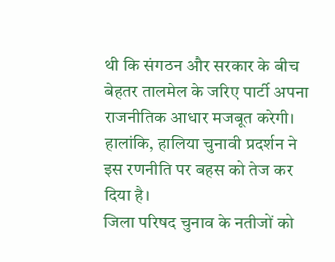थी कि संगठन और सरकार के बीच बेहतर तालमेल के जरिए पार्टी अपना राजनीतिक आधार मजबूत करेगी। हालांकि, हालिया चुनावी प्रदर्शन ने इस रणनीति पर बहस को तेज कर दिया है।
जिला परिषद चुनाव के नतीजों को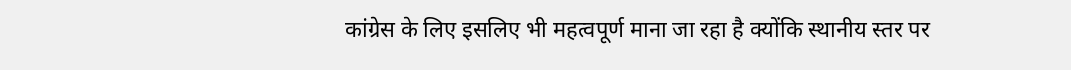कांग्रेस के लिए इसलिए भी महत्वपूर्ण माना जा रहा है क्योंकि स्थानीय स्तर पर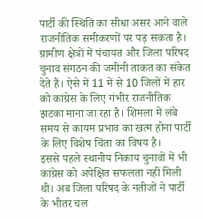पार्टी की स्थिति का सीधा असर आने वाले राजनीतिक समीकरणों पर पड़ सकता है। ग्रामीण क्षेत्रों में पंचायत और जिला परिषद चुनाव संगठन की जमीनी ताकत का संकेत देते हैं। ऐसे में 11 में से 10 जिलों में हार को कांग्रेस के लिए गंभीर राजनीतिक झटका माना जा रहा है। शिमला में लंबे समय से कायम प्रभाव का खत्म होना पार्टी के लिए विशेष चिंता का विषय है।
इससे पहले स्थानीय निकाय चुनावों में भी कांग्रेस को अपेक्षित सफलता नहीं मिली थी। अब जिला परिषद के नतीजों ने पार्टी के भीतर चल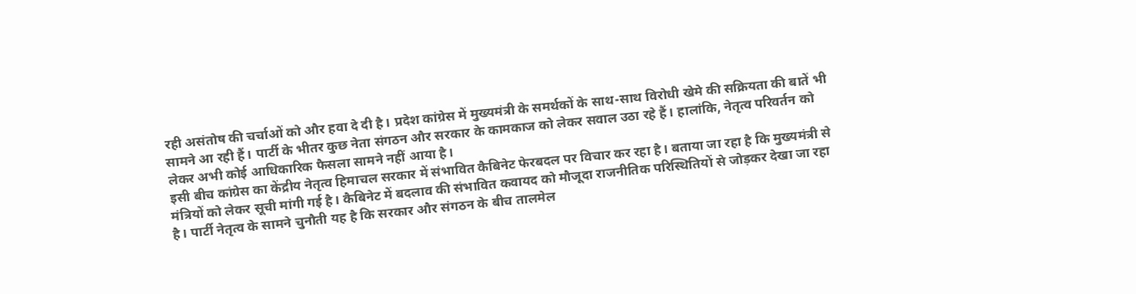रही असंतोष की चर्चाओं को और हवा दे दी है। प्रदेश कांग्रेस में मुख्यमंत्री के समर्थकों के साथ-साथ विरोधी खेमे की सक्रियता की बातें भी सामने आ रही हैं। पार्टी के भीतर कुछ नेता संगठन और सरकार के कामकाज को लेकर सवाल उठा रहे हैं। हालांकि, नेतृत्व परिवर्तन को लेकर अभी कोई आधिकारिक फैसला सामने नहीं आया है।
इसी बीच कांग्रेस का केंद्रीय नेतृत्व हिमाचल सरकार में संभावित कैबिनेट फेरबदल पर विचार कर रहा है। बताया जा रहा है कि मुख्यमंत्री से मंत्रियों को लेकर सूची मांगी गई है। कैबिनेट में बदलाव की संभावित कवायद को मौजूदा राजनीतिक परिस्थितियों से जोड़कर देखा जा रहा है। पार्टी नेतृत्व के सामने चुनौती यह है कि सरकार और संगठन के बीच तालमेल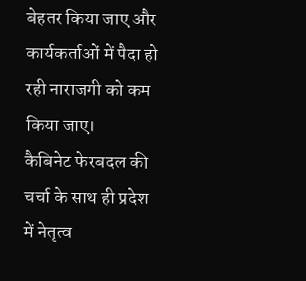बेहतर किया जाए और कार्यकर्ताओं में पैदा हो रही नाराजगी को कम किया जाए।
कैबिनेट फेरबदल की चर्चा के साथ ही प्रदेश में नेतृत्व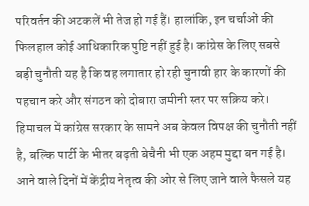परिवर्तन की अटकलें भी तेज हो गई हैं। हालांकि, इन चर्चाओं की फिलहाल कोई आधिकारिक पुष्टि नहीं हुई है। कांग्रेस के लिए सबसे बड़ी चुनौती यह है कि वह लगातार हो रही चुनावी हार के कारणों की पहचान करे और संगठन को दोबारा जमीनी स्तर पर सक्रिय करे।
हिमाचल में कांग्रेस सरकार के सामने अब केवल विपक्ष की चुनौती नहीं है, बल्कि पार्टी के भीतर बढ़ती बेचैनी भी एक अहम मुद्दा बन गई है। आने वाले दिनों में केंद्रीय नेतृत्व की ओर से लिए जाने वाले फैसले यह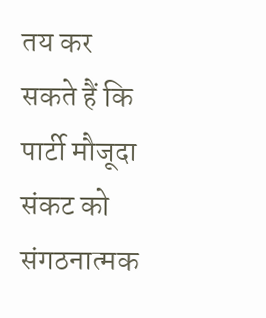तय कर सकते हैं कि पार्टी मौजूदा संकट को संगठनात्मक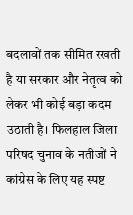बदलावों तक सीमित रखती है या सरकार और नेतृत्व को लेकर भी कोई बड़ा कदम उठाती है। फिलहाल जिला परिषद चुनाव के नतीजों ने कांग्रेस के लिए यह स्पष्ट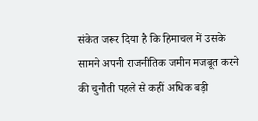संकेत जरूर दिया है कि हिमाचल में उसके सामने अपनी राजनीतिक जमीन मजबूत करने की चुनौती पहले से कहीं अधिक बड़ी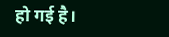हो गई है।